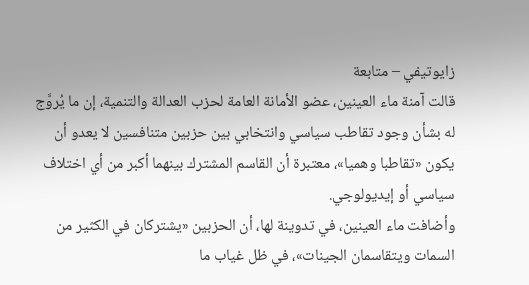زايوتيفي – متابعة
قالت آمنة ماء العينين، عضو الأمانة العامة لحزب العدالة والتنمية، إن ما يُروَّج له بشأن وجود تقاطب سياسي وانتخابي بين حزبين متنافسين لا يعدو أن يكون «تقاطبا وهميا»، معتبرة أن القاسم المشترك بينهما أكبر من أي اختلاف سياسي أو إيديولوجي.
وأضافت ماء العينين، في تدوينة لها، أن الحزبين «يشتركان في الكثير من السمات ويتقاسمان الجينات»، في ظل غياب ما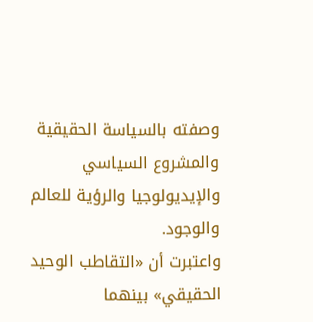وصفته بالسياسة الحقيقية والمشروع السياسي والإيديولوجيا والرؤية للعالم والوجود.
واعتبرت أن «التقاطب الوحيد الحقيقي» بينهما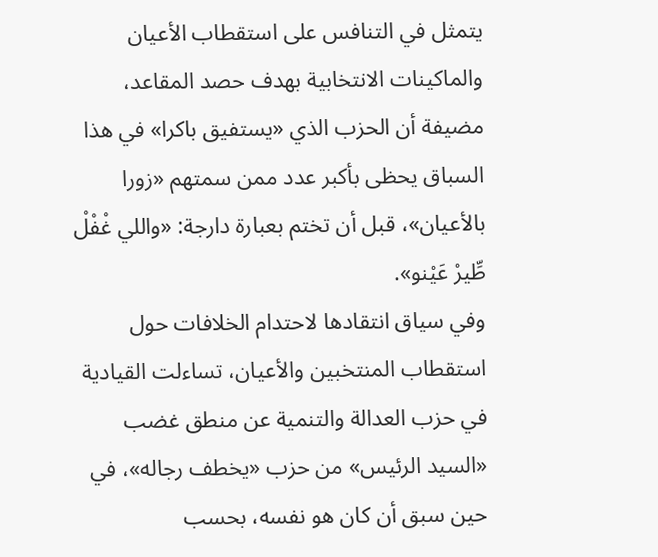يتمثل في التنافس على استقطاب الأعيان والماكينات الانتخابية بهدف حصد المقاعد، مضيفة أن الحزب الذي «يستفيق باكرا» في هذا السباق يحظى بأكبر عدد ممن سمتهم «زورا بالأعيان»، قبل أن تختم بعبارة دارجة: «واللي غْفْلْ طِّيرْ عَيْنو».
وفي سياق انتقادها لاحتدام الخلافات حول استقطاب المنتخبين والأعيان، تساءلت القيادية في حزب العدالة والتنمية عن منطق غضب «السيد الرئيس» من حزب «يخطف رجاله»، في حين سبق أن كان هو نفسه، بحسب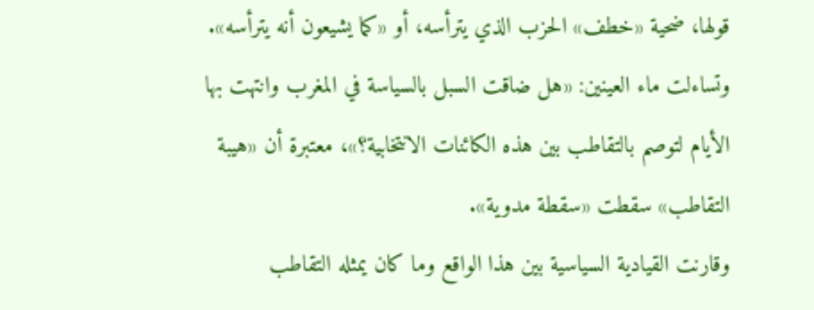قولها، ضحية «خطف» الحزب الذي يترأسه، أو «كما يشيعون أنه يترأسه».
وتساءلت ماء العينين: «هل ضاقت السبل بالسياسة في المغرب وانتهت بها الأيام لتوصم بالتقاطب بين هذه الكائنات الانتخابية؟»، معتبرة أن «هيبة التقاطب» سقطت «سقطة مدوية».
وقارنت القيادية السياسية بين هذا الواقع وما كان يمثله التقاطب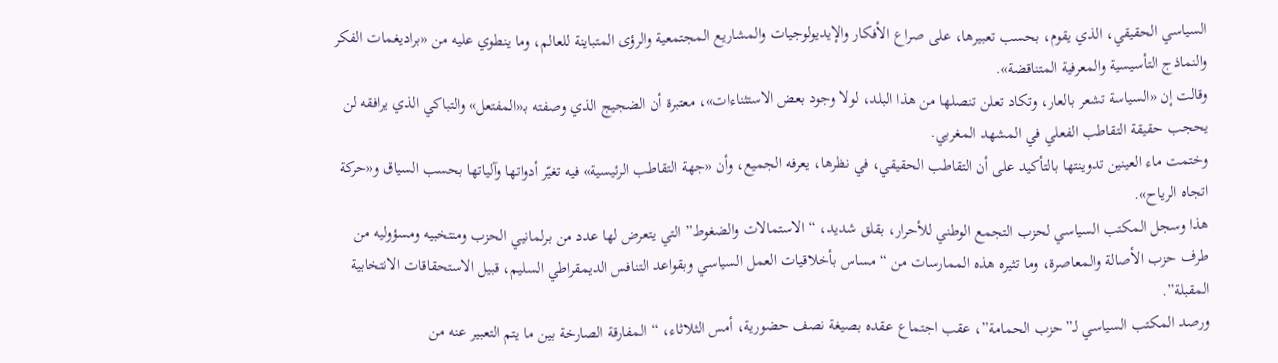السياسي الحقيقي، الذي يقوم، بحسب تعبيرها، على صراع الأفكار والإيديولوجيات والمشاريع المجتمعية والرؤى المتباينة للعالم، وما ينطوي عليه من «براديغمات الفكر والنماذج التأسيسية والمعرفية المتناقضة».
وقالت إن «السياسة تشعر بالعار، وتكاد تعلن تنصلها من هذا البلد، لولا وجود بعض الاستثناءات»، معتبرة أن الضجيج الذي وصفته بـ«المفتعل» والتباكي الذي يرافقه لن يحجب حقيقة التقاطب الفعلي في المشهد المغربي.
وختمت ماء العينين تدوينتها بالتأكيد على أن التقاطب الحقيقي، في نظرها، يعرفه الجميع، وأن «جهة التقاطب الرئيسية» فيه تغيّر أدواتها وآلياتها بحسب السياق و«حركة اتجاه الرياح».
هذا وسجل المكتب السياسي لحزب التجمع الوطني للأحرار، بقلق شديد، “الاستمالات والضغوط” التي يتعرض لها عدد من برلمانيي الحزب ومنتخبيه ومسؤوليه من طرف حزب الأصالة والمعاصرة، وما تثيره هذه الممارسات من “مساس بأخلاقيات العمل السياسي وبقواعد التنافس الديمقراطي السليم، قبيل الاستحقاقات الانتخابية المقبلة”.
ورصد المكتب السياسي لـ”حزب الحمامة”، عقب اجتماع عقده بصيغة نصف حضورية، أمس الثلاثاء، “المفارقة الصارخة بين ما يتم التعبير عنه من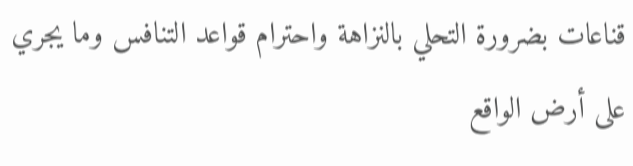قناعات بضرورة التحلي بالنزاهة واحترام قواعد التنافس وما يجري على أرض الواقع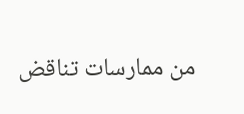من ممارسات تناقض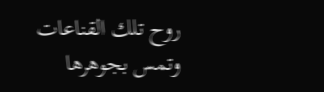روح تلك القناعات وتمس بجوهرها